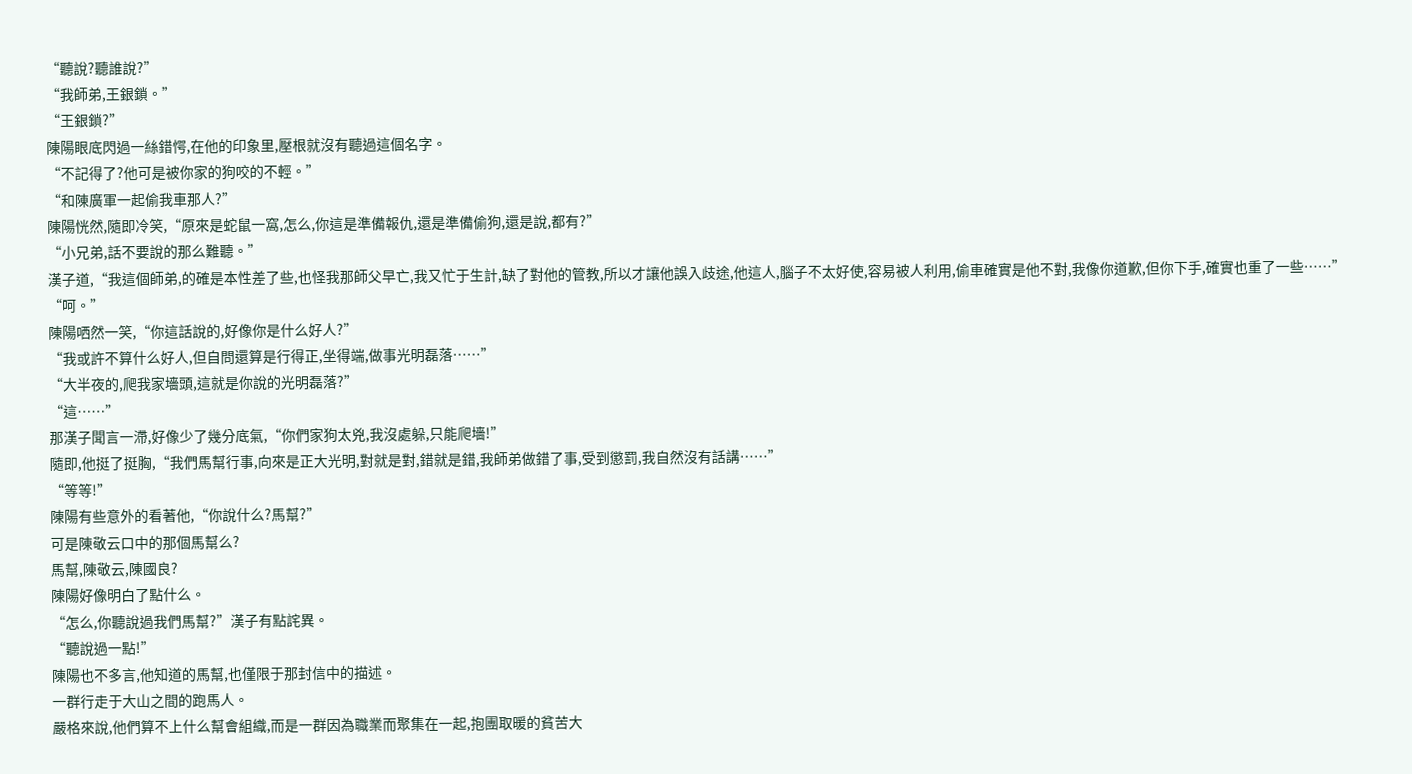“聽說?聽誰說?”
“我師弟,王銀鎖。”
“王銀鎖?”
陳陽眼底閃過一絲錯愕,在他的印象里,壓根就沒有聽過這個名字。
“不記得了?他可是被你家的狗咬的不輕。”
“和陳廣軍一起偷我車那人?”
陳陽恍然,隨即冷笑,“原來是蛇鼠一窩,怎么,你這是準備報仇,還是準備偷狗,還是說,都有?”
“小兄弟,話不要說的那么難聽。”
漢子道,“我這個師弟,的確是本性差了些,也怪我那師父早亡,我又忙于生計,缺了對他的管教,所以才讓他誤入歧途,他這人,腦子不太好使,容易被人利用,偷車確實是他不對,我像你道歉,但你下手,確實也重了一些……”
“呵。”
陳陽哂然一笑,“你這話說的,好像你是什么好人?”
“我或許不算什么好人,但自問還算是行得正,坐得端,做事光明磊落……”
“大半夜的,爬我家墻頭,這就是你說的光明磊落?”
“這……”
那漢子聞言一滯,好像少了幾分底氣,“你們家狗太兇,我沒處躲,只能爬墻!”
隨即,他挺了挺胸,“我們馬幫行事,向來是正大光明,對就是對,錯就是錯,我師弟做錯了事,受到懲罰,我自然沒有話講……”
“等等!”
陳陽有些意外的看著他,“你說什么?馬幫?”
可是陳敬云口中的那個馬幫么?
馬幫,陳敬云,陳國良?
陳陽好像明白了點什么。
“怎么,你聽說過我們馬幫?”漢子有點詫異。
“聽說過一點!”
陳陽也不多言,他知道的馬幫,也僅限于那封信中的描述。
一群行走于大山之間的跑馬人。
嚴格來說,他們算不上什么幫會組織,而是一群因為職業而聚集在一起,抱團取暖的貧苦大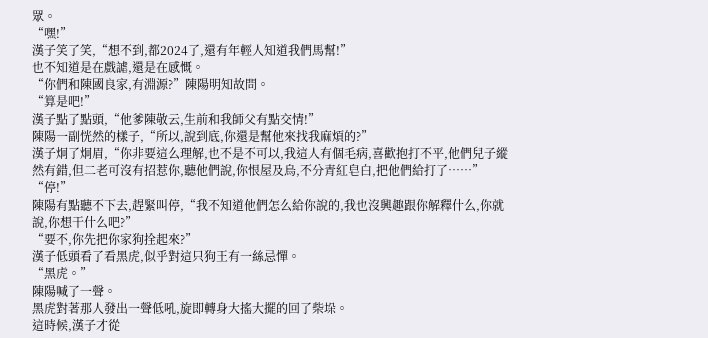眾。
“嘿!”
漢子笑了笑,“想不到,都2024了,還有年輕人知道我們馬幫!”
也不知道是在戲謔,還是在感慨。
“你們和陳國良家,有淵源?”陳陽明知故問。
“算是吧!”
漢子點了點頭,“他爹陳敬云,生前和我師父有點交情!”
陳陽一副恍然的樣子,“所以,說到底,你還是幫他來找我麻煩的?”
漢子炯了炯眉,“你非要這么理解,也不是不可以,我這人有個毛病,喜歡抱打不平,他們兒子縱然有錯,但二老可沒有招惹你,聽他們說,你恨屋及烏,不分青紅皂白,把他們給打了……”
“停!”
陳陽有點聽不下去,趕緊叫停,“我不知道他們怎么給你說的,我也沒興趣跟你解釋什么,你就說,你想干什么吧?”
“要不,你先把你家狗拴起來?”
漢子低頭看了看黑虎,似乎對這只狗王有一絲忌憚。
“黑虎。”
陳陽喊了一聲。
黑虎對著那人發出一聲低吼,旋即轉身大搖大擺的回了柴垛。
這時候,漢子才從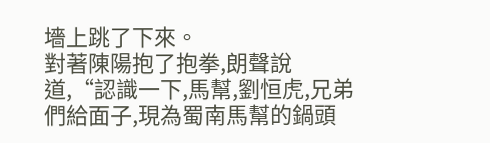墻上跳了下來。
對著陳陽抱了抱拳,朗聲說道,“認識一下,馬幫,劉恒虎,兄弟們給面子,現為蜀南馬幫的鍋頭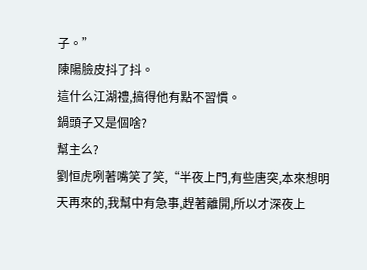子。”
陳陽臉皮抖了抖。
這什么江湖禮,搞得他有點不習慣。
鍋頭子又是個啥?
幫主么?
劉恒虎咧著嘴笑了笑,“半夜上門,有些唐突,本來想明天再來的,我幫中有急事,趕著離開,所以才深夜上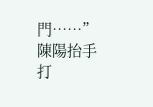門……”
陳陽抬手打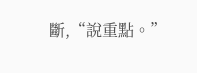斷,“說重點。”